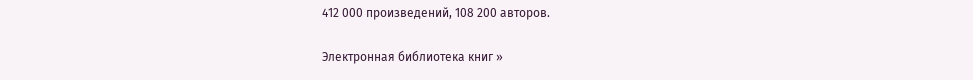412 000 произведений, 108 200 авторов.

Электронная библиотека книг »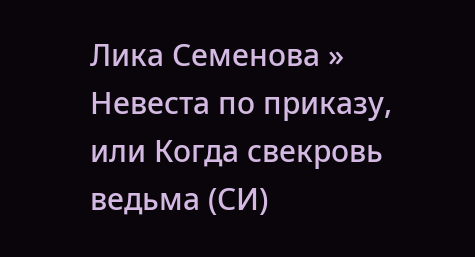Лика Семенова » Невеста по приказу, или Когда свекровь ведьма (СИ)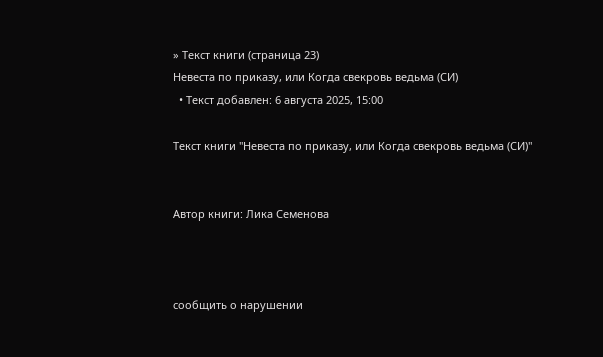» Текст книги (страница 23)
Невеста по приказу, или Когда свекровь ведьма (СИ)
  • Текст добавлен: 6 августа 2025, 15:00

Текст книги "Невеста по приказу, или Когда свекровь ведьма (СИ)"


Автор книги: Лика Семенова



сообщить о нарушении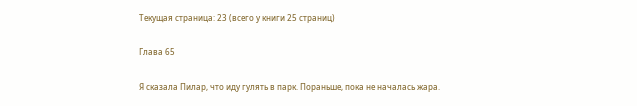Текущая страница: 23 (всего у книги 25 страниц)

Глава 65

Я сказала Пилар, что иду гулять в парк. Пораньше, пока не началась жара.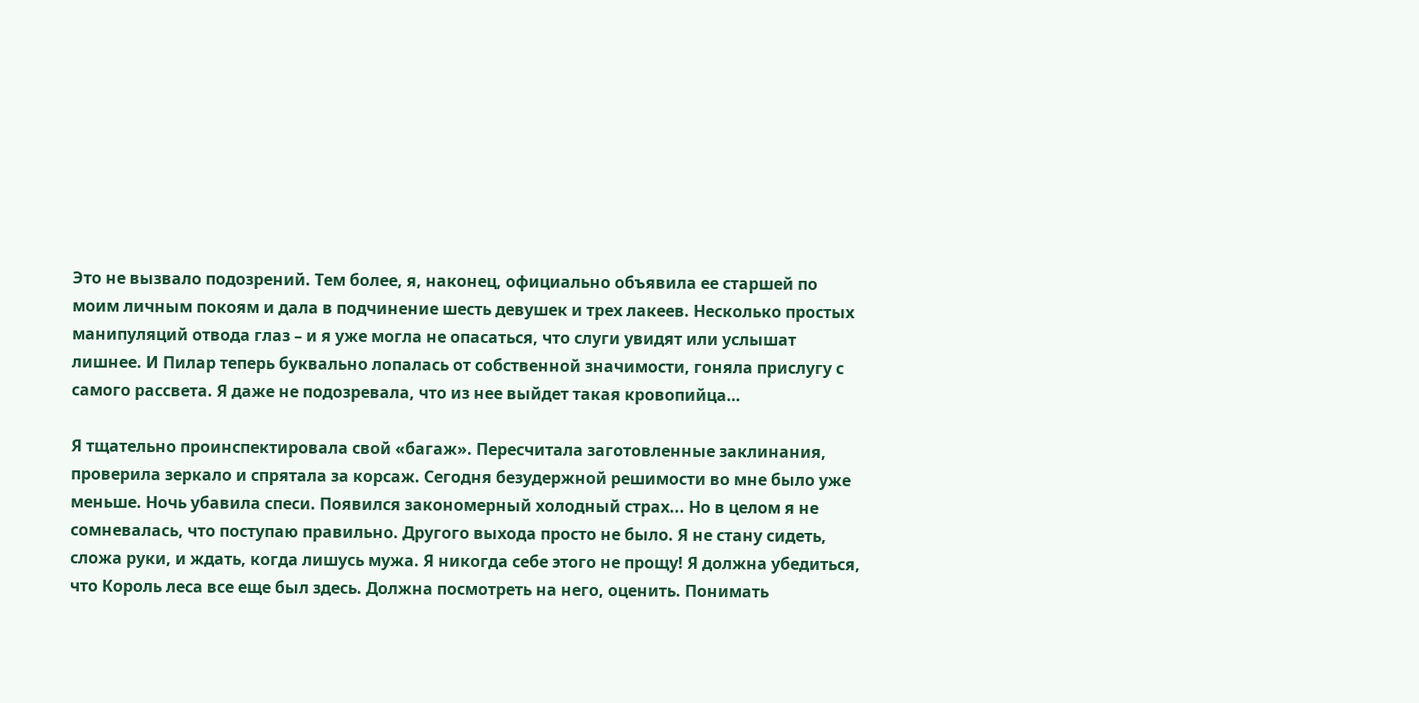Это не вызвало подозрений. Тем более, я, наконец, официально объявила ее старшей по моим личным покоям и дала в подчинение шесть девушек и трех лакеев. Несколько простых манипуляций отвода глаз – и я уже могла не опасаться, что слуги увидят или услышат лишнее. И Пилар теперь буквально лопалась от собственной значимости, гоняла прислугу с самого рассвета. Я даже не подозревала, что из нее выйдет такая кровопийца…

Я тщательно проинспектировала свой «багаж». Пересчитала заготовленные заклинания, проверила зеркало и спрятала за корсаж. Сегодня безудержной решимости во мне было уже меньше. Ночь убавила спеси. Появился закономерный холодный страх... Но в целом я не сомневалась, что поступаю правильно. Другого выхода просто не было. Я не стану сидеть, сложа руки, и ждать, когда лишусь мужа. Я никогда себе этого не прощу! Я должна убедиться, что Король леса все еще был здесь. Должна посмотреть на него, оценить. Понимать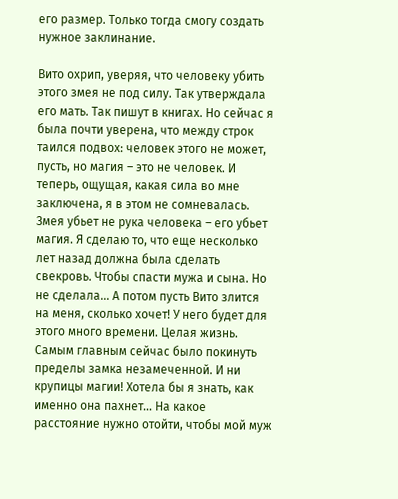его размер. Только тогда смогу создать нужное заклинание.

Вито охрип, уверяя, что человеку убить этого змея не под силу. Так утверждала его мать. Так пишут в книгах. Но сейчас я была почти уверена, что между строк таился подвох: человек этого не может, пусть, но магия – это не человек. И теперь, ощущая, какая сила во мне заключена, я в этом не сомневалась. Змея убьет не рука человека – его убьет магия. Я сделаю то, что еще несколько лет назад должна была сделать свекровь. Чтобы спасти мужа и сына. Но не сделала… А потом пусть Вито злится на меня, сколько хочет! У него будет для этого много времени. Целая жизнь. Самым главным сейчас было покинуть пределы замка незамеченной. И ни крупицы магии! Хотела бы я знать, как именно она пахнет… На какое расстояние нужно отойти, чтобы мой муж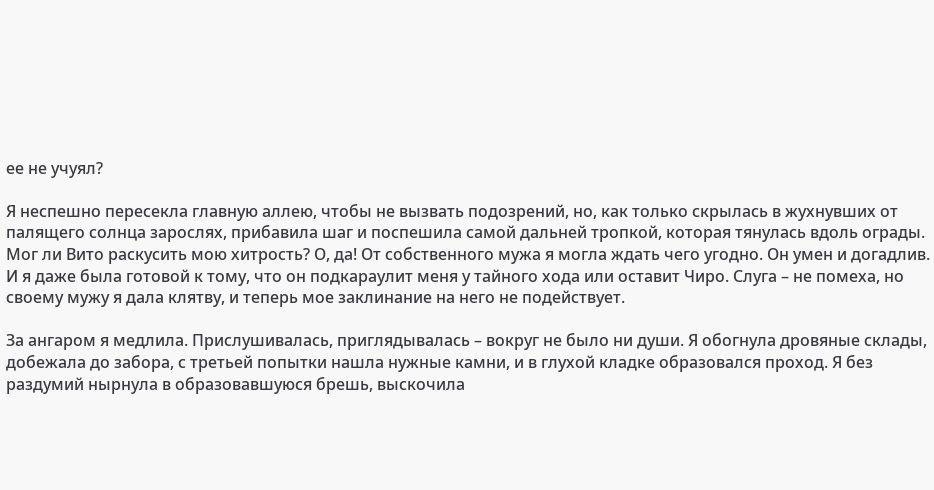ее не учуял?

Я неспешно пересекла главную аллею, чтобы не вызвать подозрений, но, как только скрылась в жухнувших от палящего солнца зарослях, прибавила шаг и поспешила самой дальней тропкой, которая тянулась вдоль ограды. Мог ли Вито раскусить мою хитрость? О, да! От собственного мужа я могла ждать чего угодно. Он умен и догадлив. И я даже была готовой к тому, что он подкараулит меня у тайного хода или оставит Чиро. Слуга – не помеха, но своему мужу я дала клятву, и теперь мое заклинание на него не подействует.

За ангаром я медлила. Прислушивалась, приглядывалась – вокруг не было ни души. Я обогнула дровяные склады, добежала до забора, с третьей попытки нашла нужные камни, и в глухой кладке образовался проход. Я без раздумий нырнула в образовавшуюся брешь, выскочила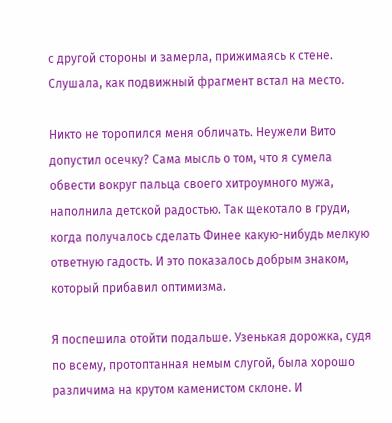с другой стороны и замерла, прижимаясь к стене. Слушала, как подвижный фрагмент встал на место.

Никто не торопился меня обличать. Неужели Вито допустил осечку? Сама мысль о том, что я сумела обвести вокруг пальца своего хитроумного мужа, наполнила детской радостью. Так щекотало в груди, когда получалось сделать Финее какую-нибудь мелкую ответную гадость. И это показалось добрым знаком, который прибавил оптимизма.

Я поспешила отойти подальше. Узенькая дорожка, судя по всему, протоптанная немым слугой, была хорошо различима на крутом каменистом склоне. И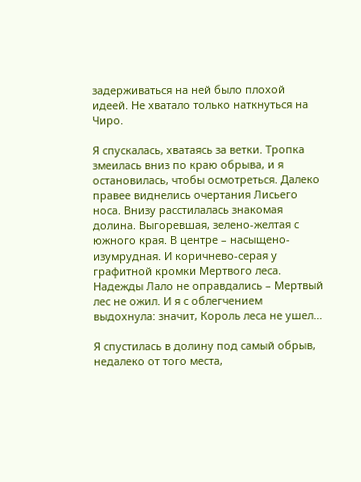задерживаться на ней было плохой идеей. Не хватало только наткнуться на Чиро.

Я спускалась, хватаясь за ветки. Тропка змеилась вниз по краю обрыва, и я остановилась, чтобы осмотреться. Далеко правее виднелись очертания Лисьего носа. Внизу расстилалась знакомая долина. Выгоревшая, зелено-желтая с южного края. В центре – насыщено-изумрудная. И коричнево-серая у графитной кромки Мертвого леса. Надежды Лало не оправдались – Мертвый лес не ожил. И я с облегчением выдохнула: значит, Король леса не ушел…

Я спустилась в долину под самый обрыв, недалеко от того места,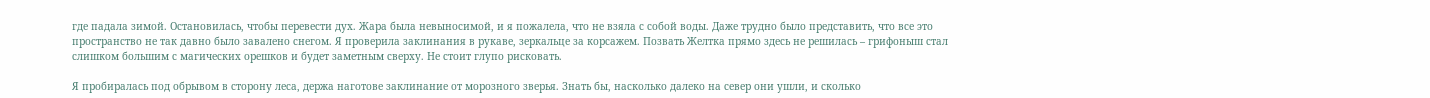где падала зимой. Остановилась, чтобы перевести дух. Жара была невыносимой, и я пожалела, что не взяла с собой воды. Даже трудно было представить, что все это пространство не так давно было завалено снегом. Я проверила заклинания в рукаве, зеркальце за корсажем. Позвать Желтка прямо здесь не решилась – грифоныш стал слишком большим с магических орешков и будет заметным сверху. Не стоит глупо рисковать.

Я пробиралась под обрывом в сторону леса, держа наготове заклинание от морозного зверья. Знать бы, насколько далеко на север они ушли, и сколько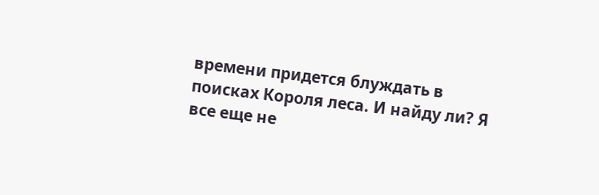времени придется блуждать в поисках Короля леса. И найду ли? Я все еще не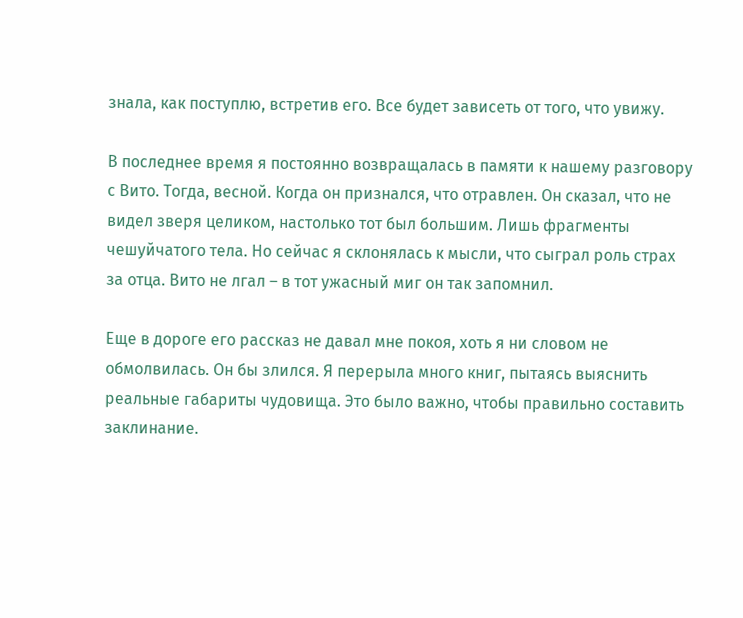знала, как поступлю, встретив его. Все будет зависеть от того, что увижу.

В последнее время я постоянно возвращалась в памяти к нашему разговору с Вито. Тогда, весной. Когда он признался, что отравлен. Он сказал, что не видел зверя целиком, настолько тот был большим. Лишь фрагменты чешуйчатого тела. Но сейчас я склонялась к мысли, что сыграл роль страх за отца. Вито не лгал – в тот ужасный миг он так запомнил.

Еще в дороге его рассказ не давал мне покоя, хоть я ни словом не обмолвилась. Он бы злился. Я перерыла много книг, пытаясь выяснить реальные габариты чудовища. Это было важно, чтобы правильно составить заклинание.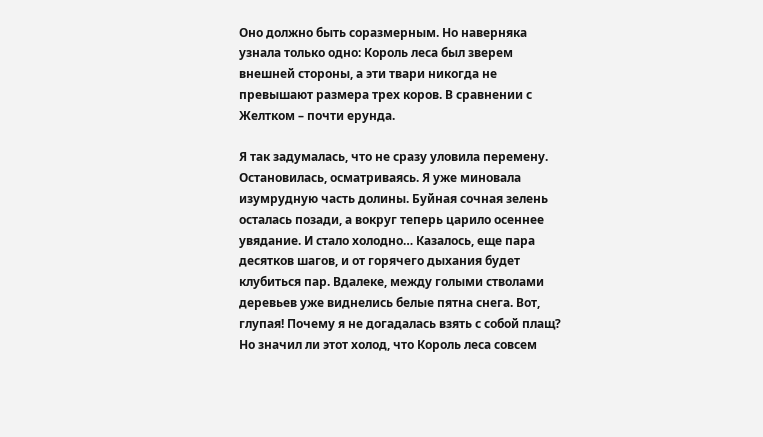Оно должно быть соразмерным. Но наверняка узнала только одно: Король леса был зверем внешней стороны, а эти твари никогда не превышают размера трех коров. В сравнении с Желтком – почти ерунда.

Я так задумалась, что не сразу уловила перемену. Остановилась, осматриваясь. Я уже миновала изумрудную часть долины. Буйная сочная зелень осталась позади, а вокруг теперь царило осеннее увядание. И стало холодно… Казалось, еще пара десятков шагов, и от горячего дыхания будет клубиться пар. Вдалеке, между голыми стволами деревьев уже виднелись белые пятна снега. Вот, глупая! Почему я не догадалась взять с собой плащ? Но значил ли этот холод, что Король леса совсем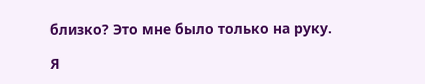близко? Это мне было только на руку.

Я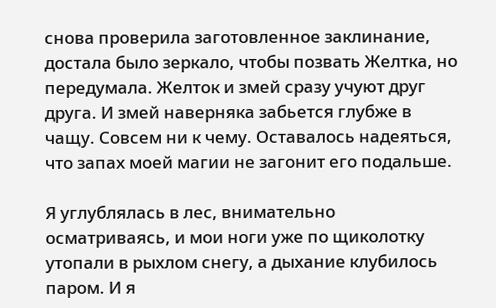снова проверила заготовленное заклинание, достала было зеркало, чтобы позвать Желтка, но передумала. Желток и змей сразу учуют друг друга. И змей наверняка забьется глубже в чащу. Совсем ни к чему. Оставалось надеяться, что запах моей магии не загонит его подальше.

Я углублялась в лес, внимательно осматриваясь, и мои ноги уже по щиколотку утопали в рыхлом снегу, а дыхание клубилось паром. И я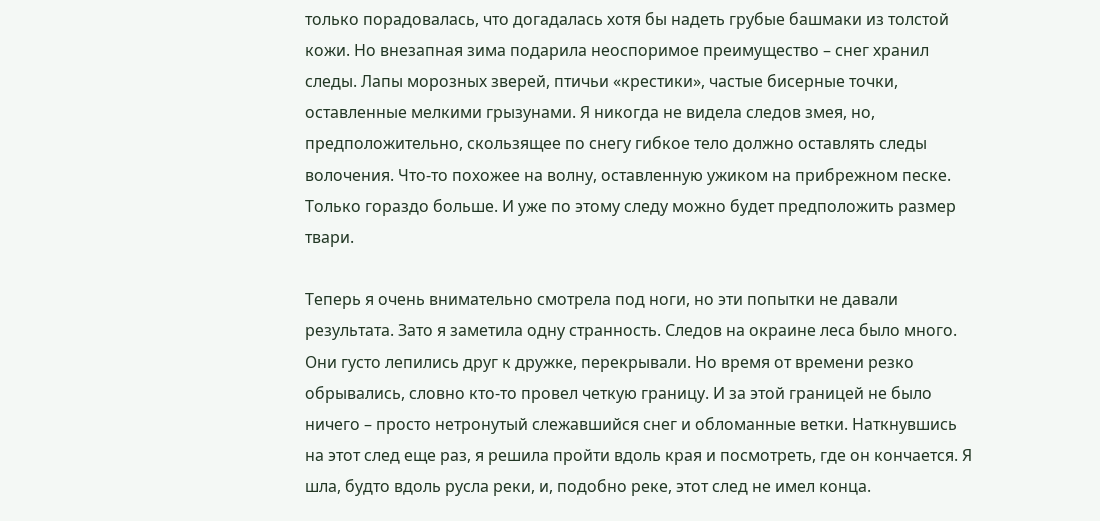только порадовалась, что догадалась хотя бы надеть грубые башмаки из толстой кожи. Но внезапная зима подарила неоспоримое преимущество – снег хранил следы. Лапы морозных зверей, птичьи «крестики», частые бисерные точки, оставленные мелкими грызунами. Я никогда не видела следов змея, но, предположительно, скользящее по снегу гибкое тело должно оставлять следы волочения. Что-то похожее на волну, оставленную ужиком на прибрежном песке. Только гораздо больше. И уже по этому следу можно будет предположить размер твари.

Теперь я очень внимательно смотрела под ноги, но эти попытки не давали результата. Зато я заметила одну странность. Следов на окраине леса было много. Они густо лепились друг к дружке, перекрывали. Но время от времени резко обрывались, словно кто-то провел четкую границу. И за этой границей не было ничего – просто нетронутый слежавшийся снег и обломанные ветки. Наткнувшись на этот след еще раз, я решила пройти вдоль края и посмотреть, где он кончается. Я шла, будто вдоль русла реки, и, подобно реке, этот след не имел конца.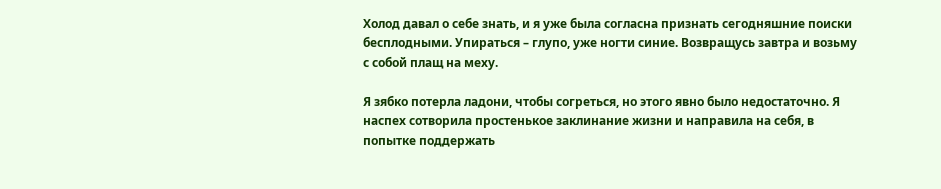Холод давал о себе знать, и я уже была согласна признать сегодняшние поиски бесплодными. Упираться – глупо, уже ногти синие. Возвращусь завтра и возьму с собой плащ на меху.

Я зябко потерла ладони, чтобы согреться, но этого явно было недостаточно. Я наспех сотворила простенькое заклинание жизни и направила на себя, в попытке поддержать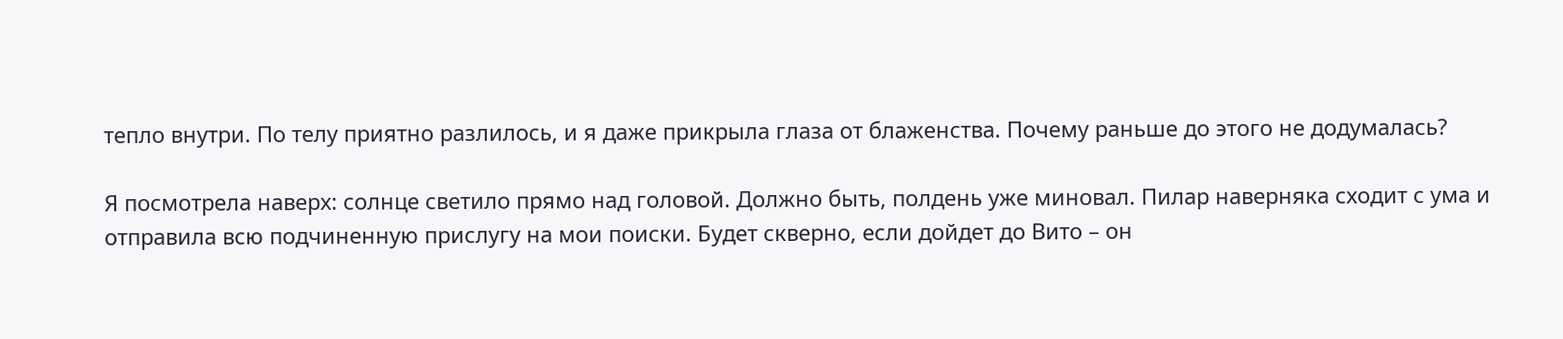тепло внутри. По телу приятно разлилось, и я даже прикрыла глаза от блаженства. Почему раньше до этого не додумалась?

Я посмотрела наверх: солнце светило прямо над головой. Должно быть, полдень уже миновал. Пилар наверняка сходит с ума и отправила всю подчиненную прислугу на мои поиски. Будет скверно, если дойдет до Вито – он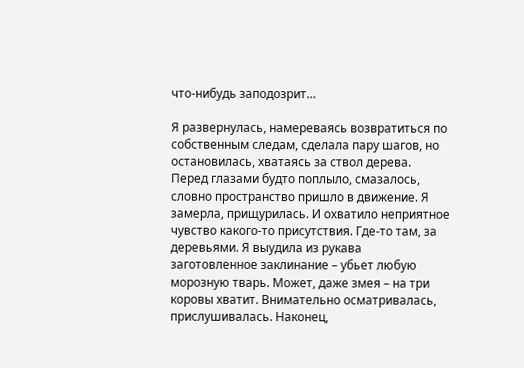что-нибудь заподозрит…

Я развернулась, намереваясь возвратиться по собственным следам, сделала пару шагов, но остановилась, хватаясь за ствол дерева. Перед глазами будто поплыло, смазалось, словно пространство пришло в движение. Я замерла, прищурилась. И охватило неприятное чувство какого-то присутствия. Где-то там, за деревьями. Я выудила из рукава заготовленное заклинание – убьет любую морозную тварь. Может, даже змея – на три коровы хватит. Внимательно осматривалась, прислушивалась. Наконец,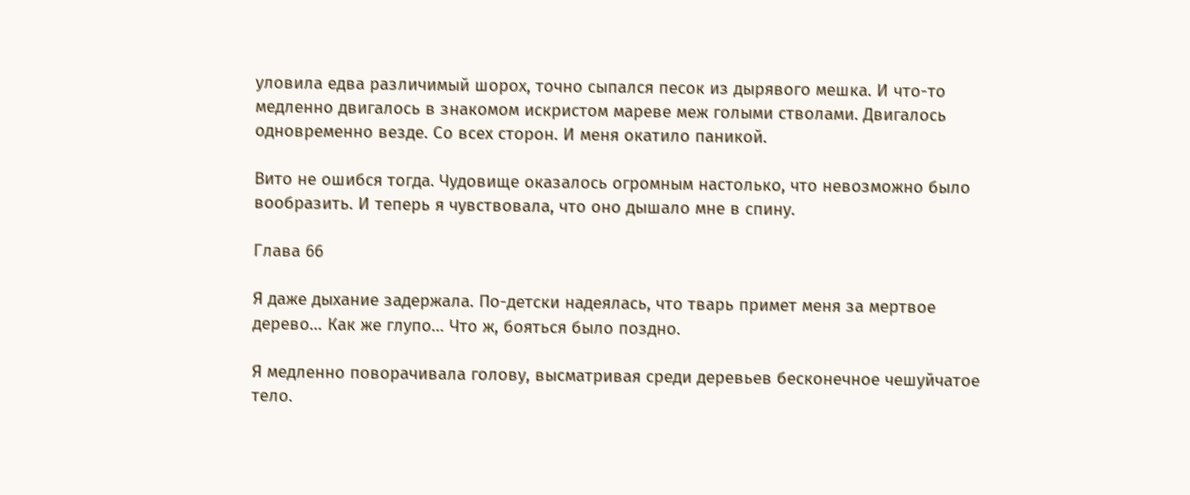уловила едва различимый шорох, точно сыпался песок из дырявого мешка. И что-то медленно двигалось в знакомом искристом мареве меж голыми стволами. Двигалось одновременно везде. Со всех сторон. И меня окатило паникой.

Вито не ошибся тогда. Чудовище оказалось огромным настолько, что невозможно было вообразить. И теперь я чувствовала, что оно дышало мне в спину.

Глава 66

Я даже дыхание задержала. По-детски надеялась, что тварь примет меня за мертвое дерево… Как же глупо… Что ж, бояться было поздно.

Я медленно поворачивала голову, высматривая среди деревьев бесконечное чешуйчатое тело.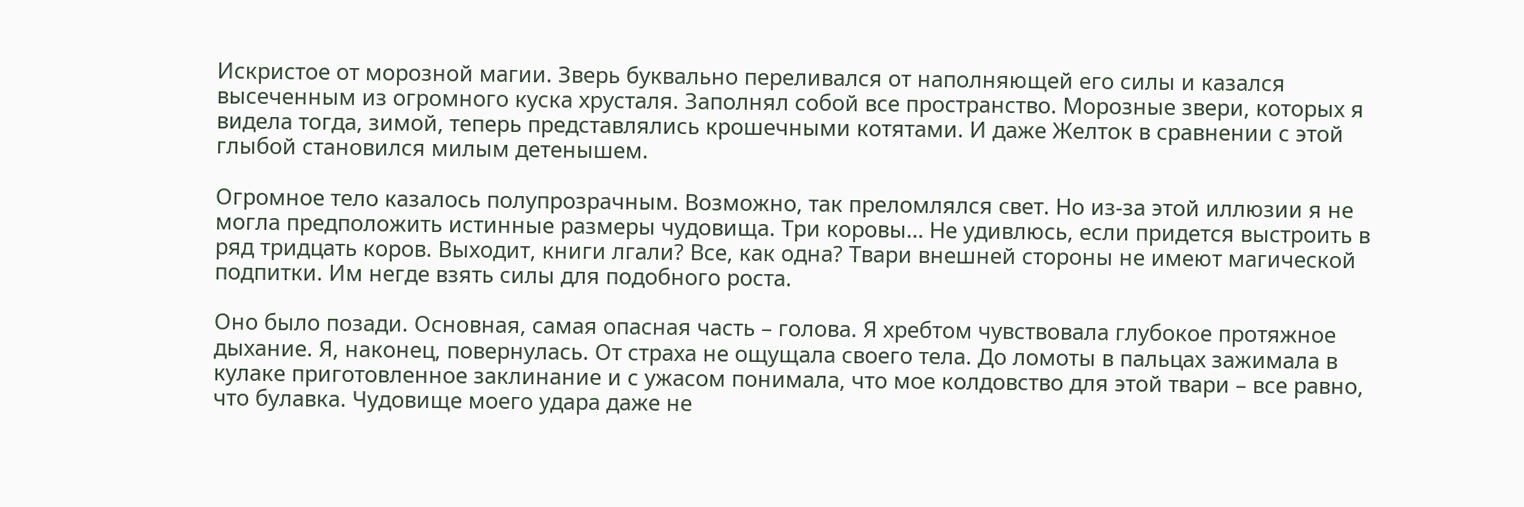Искристое от морозной магии. Зверь буквально переливался от наполняющей его силы и казался высеченным из огромного куска хрусталя. Заполнял собой все пространство. Морозные звери, которых я видела тогда, зимой, теперь представлялись крошечными котятами. И даже Желток в сравнении с этой глыбой становился милым детенышем.

Огромное тело казалось полупрозрачным. Возможно, так преломлялся свет. Но из-за этой иллюзии я не могла предположить истинные размеры чудовища. Три коровы… Не удивлюсь, если придется выстроить в ряд тридцать коров. Выходит, книги лгали? Все, как одна? Твари внешней стороны не имеют магической подпитки. Им негде взять силы для подобного роста.

Оно было позади. Основная, самая опасная часть – голова. Я хребтом чувствовала глубокое протяжное дыхание. Я, наконец, повернулась. От страха не ощущала своего тела. До ломоты в пальцах зажимала в кулаке приготовленное заклинание и с ужасом понимала, что мое колдовство для этой твари – все равно, что булавка. Чудовище моего удара даже не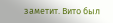заметит. Вито был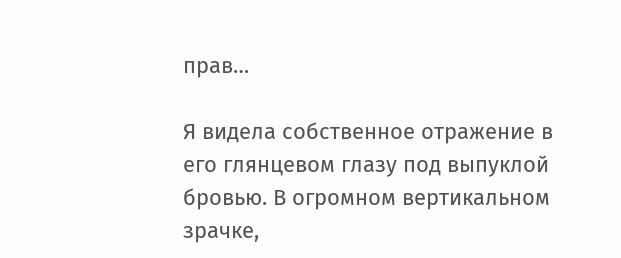прав…

Я видела собственное отражение в его глянцевом глазу под выпуклой бровью. В огромном вертикальном зрачке,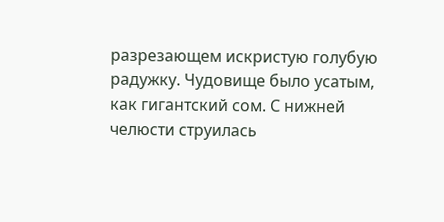разрезающем искристую голубую радужку. Чудовище было усатым, как гигантский сом. С нижней челюсти струилась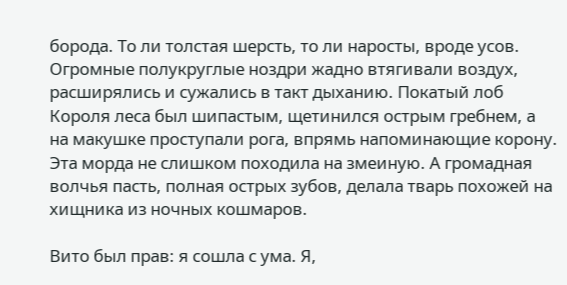борода. То ли толстая шерсть, то ли наросты, вроде усов. Огромные полукруглые ноздри жадно втягивали воздух, расширялись и сужались в такт дыханию. Покатый лоб Короля леса был шипастым, щетинился острым гребнем, а на макушке проступали рога, впрямь напоминающие корону. Эта морда не слишком походила на змеиную. А громадная волчья пасть, полная острых зубов, делала тварь похожей на хищника из ночных кошмаров.

Вито был прав: я сошла с ума. Я,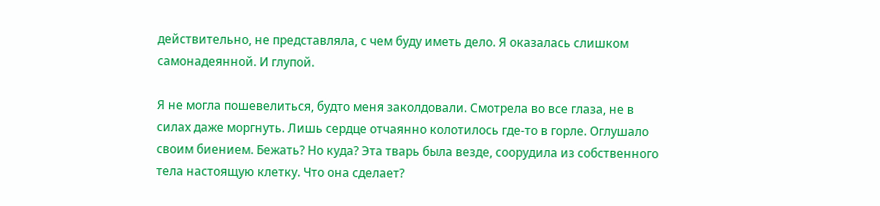действительно, не представляла, с чем буду иметь дело. Я оказалась слишком самонадеянной. И глупой.

Я не могла пошевелиться, будто меня заколдовали. Смотрела во все глаза, не в силах даже моргнуть. Лишь сердце отчаянно колотилось где-то в горле. Оглушало своим биением. Бежать? Но куда? Эта тварь была везде, соорудила из собственного тела настоящую клетку. Что она сделает?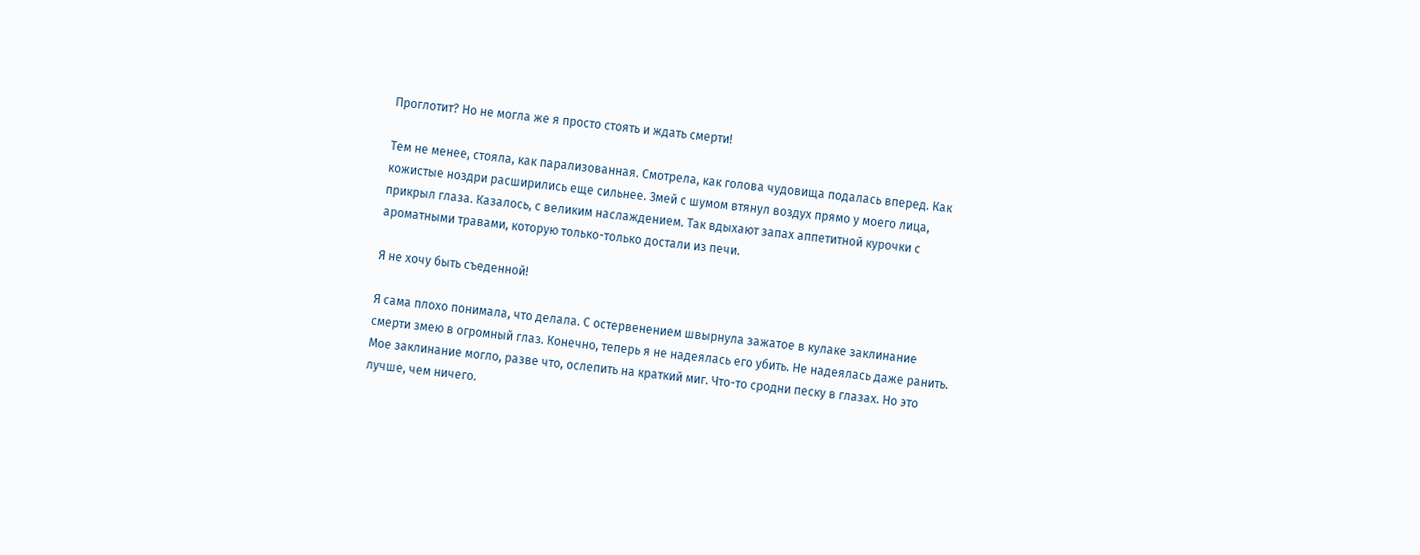Проглотит? Но не могла же я просто стоять и ждать смерти!

Тем не менее, стояла, как парализованная. Смотрела, как голова чудовища подалась вперед. Как кожистые ноздри расширились еще сильнее. Змей с шумом втянул воздух прямо у моего лица, прикрыл глаза. Казалось, с великим наслаждением. Так вдыхают запах аппетитной курочки с ароматными травами, которую только-только достали из печи.

Я не хочу быть съеденной!

Я сама плохо понимала, что делала. С остервенением швырнула зажатое в кулаке заклинание смерти змею в огромный глаз. Конечно, теперь я не надеялась его убить. Не надеялась даже ранить. Мое заклинание могло, разве что, ослепить на краткий миг. Что-то сродни песку в глазах. Но это лучше, чем ничего.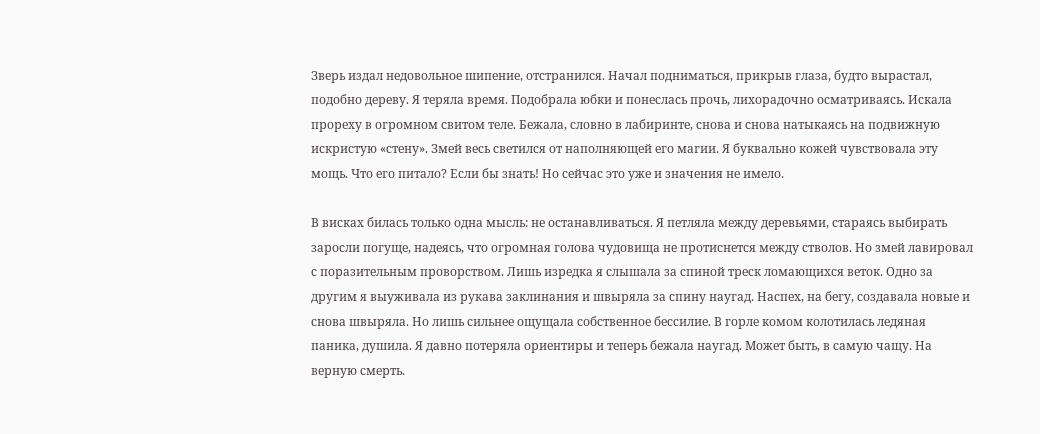Зверь издал недовольное шипение, отстранился. Начал подниматься, прикрыв глаза, будто вырастал, подобно дереву. Я теряла время. Подобрала юбки и понеслась прочь, лихорадочно осматриваясь. Искала прореху в огромном свитом теле. Бежала, словно в лабиринте, снова и снова натыкаясь на подвижную искристую «стену». Змей весь светился от наполняющей его магии. Я буквально кожей чувствовала эту мощь. Что его питало? Если бы знать! Но сейчас это уже и значения не имело.

В висках билась только одна мысль: не останавливаться. Я петляла между деревьями, стараясь выбирать заросли погуще, надеясь, что огромная голова чудовища не протиснется между стволов. Но змей лавировал с поразительным проворством. Лишь изредка я слышала за спиной треск ломающихся веток. Одно за другим я выуживала из рукава заклинания и швыряла за спину наугад. Наспех, на бегу, создавала новые и снова швыряла. Но лишь сильнее ощущала собственное бессилие. В горле комом колотилась ледяная паника, душила. Я давно потеряла ориентиры и теперь бежала наугад. Может быть, в самую чащу. На верную смерть.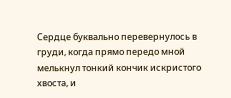Сердце буквально перевернулось в груди, когда прямо передо мной мелькнул тонкий кончик искристого хвоста, и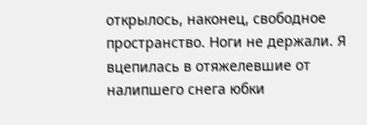открылось, наконец, свободное пространство. Ноги не держали. Я вцепилась в отяжелевшие от налипшего снега юбки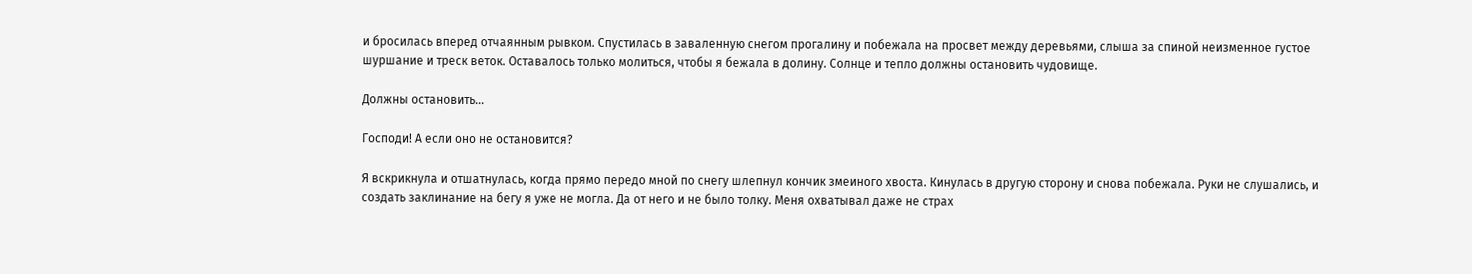и бросилась вперед отчаянным рывком. Спустилась в заваленную снегом прогалину и побежала на просвет между деревьями, слыша за спиной неизменное густое шуршание и треск веток. Оставалось только молиться, чтобы я бежала в долину. Солнце и тепло должны остановить чудовище.

Должны остановить…

Господи! А если оно не остановится?

Я вскрикнула и отшатнулась, когда прямо передо мной по снегу шлепнул кончик змеиного хвоста. Кинулась в другую сторону и снова побежала. Руки не слушались, и создать заклинание на бегу я уже не могла. Да от него и не было толку. Меня охватывал даже не страх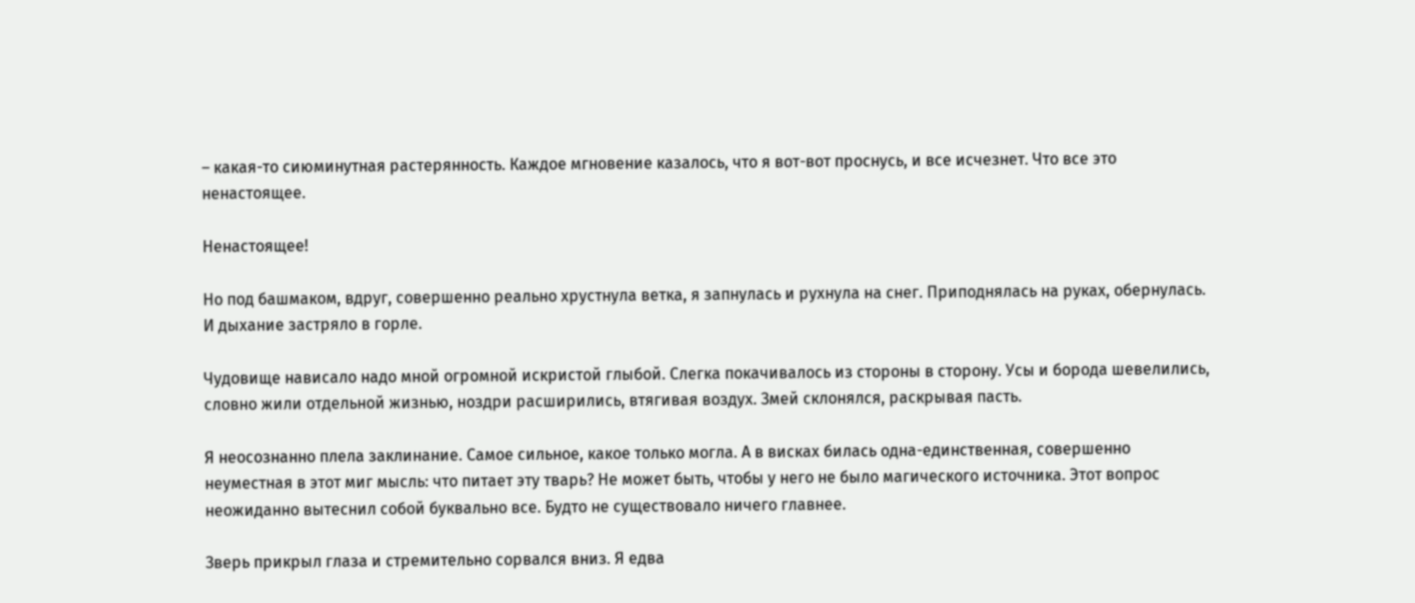– какая-то сиюминутная растерянность. Каждое мгновение казалось, что я вот-вот проснусь, и все исчезнет. Что все это ненастоящее.

Ненастоящее!

Но под башмаком, вдруг, совершенно реально хрустнула ветка, я запнулась и рухнула на снег. Приподнялась на руках, обернулась. И дыхание застряло в горле.

Чудовище нависало надо мной огромной искристой глыбой. Слегка покачивалось из стороны в сторону. Усы и борода шевелились, словно жили отдельной жизнью, ноздри расширились, втягивая воздух. Змей склонялся, раскрывая пасть.

Я неосознанно плела заклинание. Самое сильное, какое только могла. А в висках билась одна-единственная, совершенно неуместная в этот миг мысль: что питает эту тварь? Не может быть, чтобы у него не было магического источника. Этот вопрос неожиданно вытеснил собой буквально все. Будто не существовало ничего главнее.

Зверь прикрыл глаза и стремительно сорвался вниз. Я едва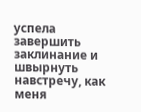успела завершить заклинание и швырнуть навстречу, как меня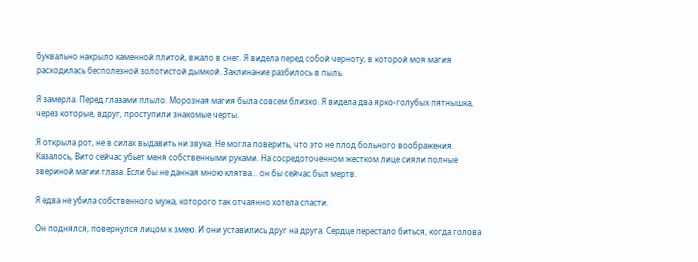буквально накрыло каменной плитой, вжало в снег. Я видела перед собой черноту, в которой моя магия расходилась бесполезной золотистой дымкой. Заклинание разбилось в пыль.

Я замерла. Перед глазами плыло. Морозная магия была совсем близко. Я видела два ярко-голубых пятнышка, через которые, вдруг, проступили знакомые черты.

Я открыла рот, не в силах выдавить ни звука. Не могла поверить, что это не плод больного воображения. Казалось, Вито сейчас убьет меня собственными руками. На сосредоточенном жестком лице сияли полные звериной магии глаза. Если бы не данная мною клятва… он бы сейчас был мертв.

Я едва не убила собственного мужа, которого так отчаянно хотела спасти.

Он поднялся, повернулся лицом к змею. И они уставились друг на друга. Сердце перестало биться, когда голова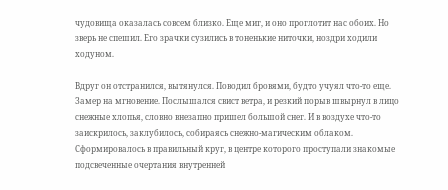чудовища оказалась совсем близко. Еще миг, и оно проглотит нас обоих. Но зверь не спешил. Его зрачки сузились в тоненькие ниточки, ноздри ходили ходуном.

Вдруг он отстранился, вытянулся. Поводил бровями, будто учуял что-то еще. Замер на мгновение. Послышался свист ветра, и резкий порыв швырнул в лицо снежные хлопья, словно внезапно пришел большой снег. И в воздухе что-то заискрилось, заклубилось, собираясь снежно-магическим облаком. Сформировалось в правильный круг, в центре которого проступали знакомые подсвеченные очертания внутренней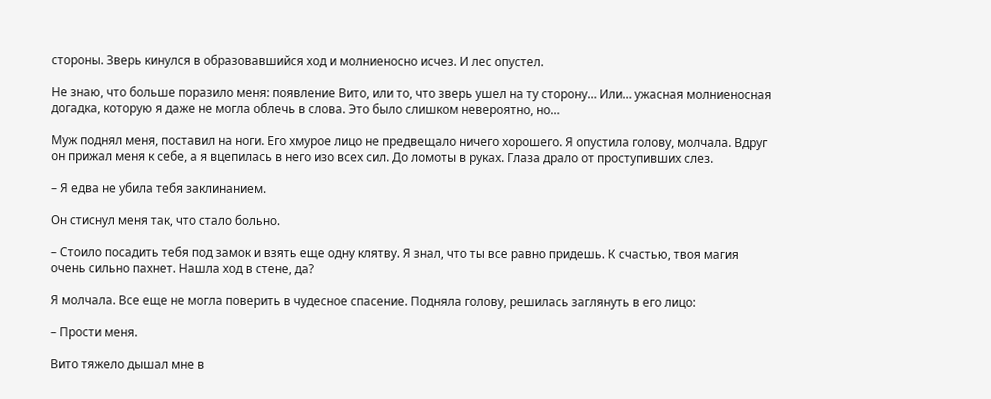стороны. Зверь кинулся в образовавшийся ход и молниеносно исчез. И лес опустел.

Не знаю, что больше поразило меня: появление Вито, или то, что зверь ушел на ту сторону… Или… ужасная молниеносная догадка, которую я даже не могла облечь в слова. Это было слишком невероятно, но…

Муж поднял меня, поставил на ноги. Его хмурое лицо не предвещало ничего хорошего. Я опустила голову, молчала. Вдруг он прижал меня к себе, а я вцепилась в него изо всех сил. До ломоты в руках. Глаза драло от проступивших слез.

– Я едва не убила тебя заклинанием.

Он стиснул меня так, что стало больно.

– Стоило посадить тебя под замок и взять еще одну клятву. Я знал, что ты все равно придешь. К счастью, твоя магия очень сильно пахнет. Нашла ход в стене, да?

Я молчала. Все еще не могла поверить в чудесное спасение. Подняла голову, решилась заглянуть в его лицо:

– Прости меня.

Вито тяжело дышал мне в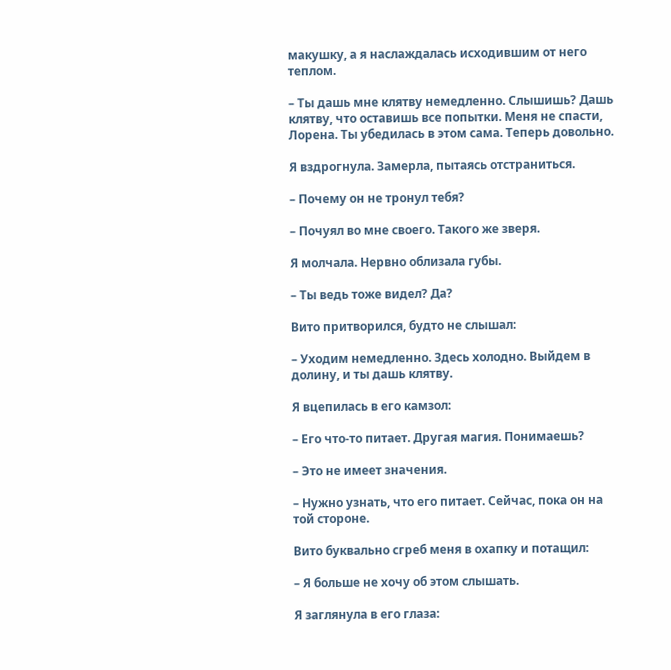макушку, а я наслаждалась исходившим от него теплом.

– Ты дашь мне клятву немедленно. Слышишь? Дашь клятву, что оставишь все попытки. Меня не спасти, Лорена. Ты убедилась в этом сама. Теперь довольно.

Я вздрогнула. Замерла, пытаясь отстраниться.

– Почему он не тронул тебя?

– Почуял во мне своего. Такого же зверя.

Я молчала. Нервно облизала губы.

– Ты ведь тоже видел? Да?

Вито притворился, будто не слышал:

– Уходим немедленно. Здесь холодно. Выйдем в долину, и ты дашь клятву.

Я вцепилась в его камзол:

– Его что-то питает. Другая магия. Понимаешь?

– Это не имеет значения.

– Нужно узнать, что его питает. Сейчас, пока он на той стороне.

Вито буквально сгреб меня в охапку и потащил:

– Я больше не хочу об этом слышать.

Я заглянула в его глаза: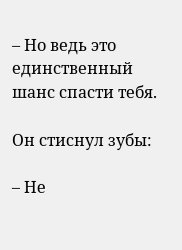– Но ведь это единственный шанс спасти тебя.

Он стиснул зубы:

– Не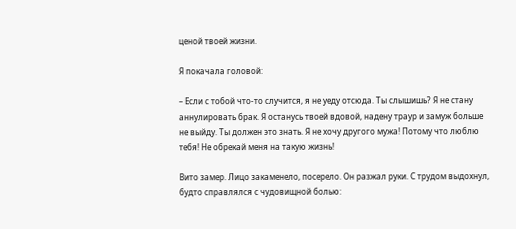ценой твоей жизни.

Я покачала головой:

– Если с тобой что-то случится, я не уеду отсюда. Ты слышишь? Я не стану аннулировать брак. Я останусь твоей вдовой, надену траур и замуж больше не выйду. Ты должен это знать. Я не хочу другого мужа! Потому что люблю тебя! Не обрекай меня на такую жизнь!

Вито замер. Лицо закаменело, посерело. Он разжал руки. С трудом выдохнул, будто справлялся с чудовищной болью: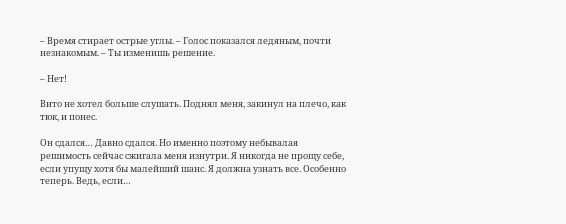– Время стирает острые углы. – Голос показался ледяным, почти незнакомым. – Ты изменишь решение.

– Нет!

Вито не хотел больше слушать. Поднял меня, закинул на плечо, как тюк, и понес.

Он сдался… Давно сдался. Но именно поэтому небывалая решимость сейчас сжигала меня изнутри. Я никогда не прощу себе, если упущу хотя бы малейший шанс. Я должна узнать все. Особенно теперь. Ведь, если…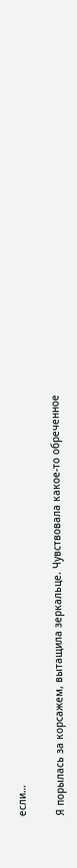если…

Я порылась за корсажем, вытащила зеркальце. Чувствовала какое-то обреченное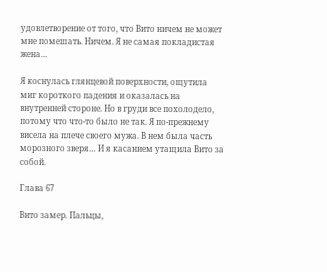удовлетворение от того, что Вито ничем не может мне помешать. Ничем. Я не самая покладистая жена…

Я коснулась глянцевой поверхности, ощутила миг короткого падения и оказалась на внутренней стороне. Но в груди все похолодело, потому что что-то было не так. Я по-прежнему висела на плече своего мужа. В нем была часть морозного зверя… И я касанием утащила Вито за собой.

Глава 67

Вито замер. Пальцы,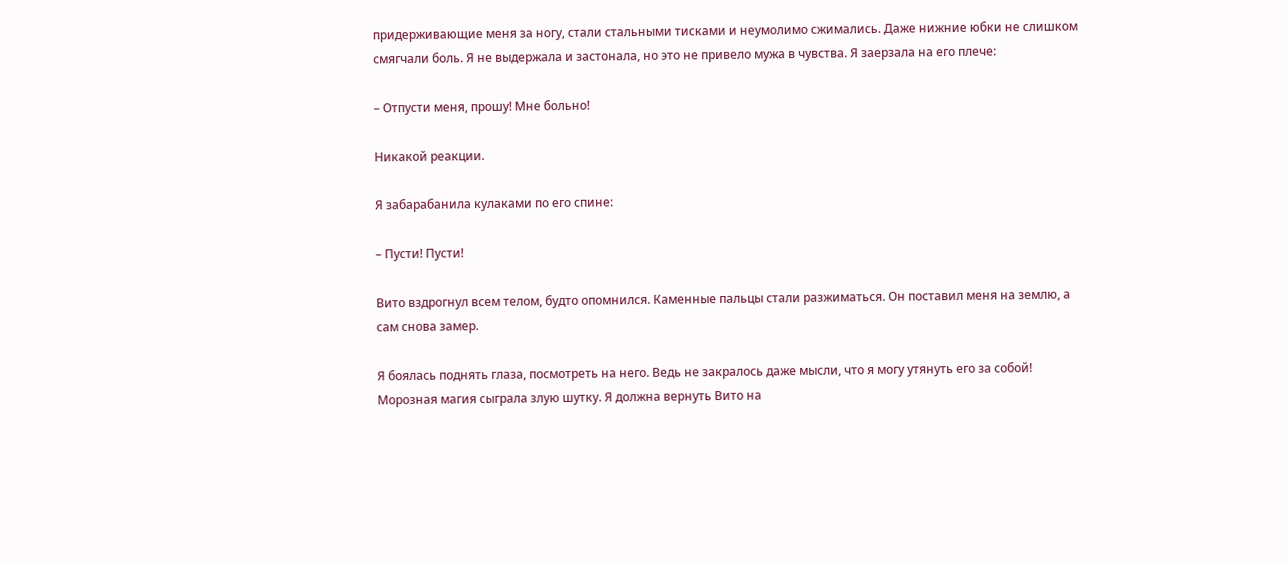придерживающие меня за ногу, стали стальными тисками и неумолимо сжимались. Даже нижние юбки не слишком смягчали боль. Я не выдержала и застонала, но это не привело мужа в чувства. Я заерзала на его плече:

– Отпусти меня, прошу! Мне больно!

Никакой реакции.

Я забарабанила кулаками по его спине:

– Пусти! Пусти!

Вито вздрогнул всем телом, будто опомнился. Каменные пальцы стали разжиматься. Он поставил меня на землю, а сам снова замер.

Я боялась поднять глаза, посмотреть на него. Ведь не закралось даже мысли, что я могу утянуть его за собой! Морозная магия сыграла злую шутку. Я должна вернуть Вито на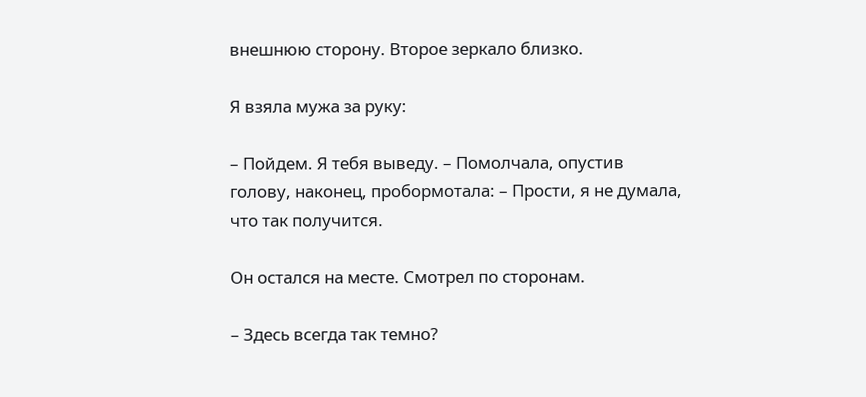внешнюю сторону. Второе зеркало близко.

Я взяла мужа за руку:

– Пойдем. Я тебя выведу. – Помолчала, опустив голову, наконец, пробормотала: – Прости, я не думала, что так получится.

Он остался на месте. Смотрел по сторонам.

– Здесь всегда так темно?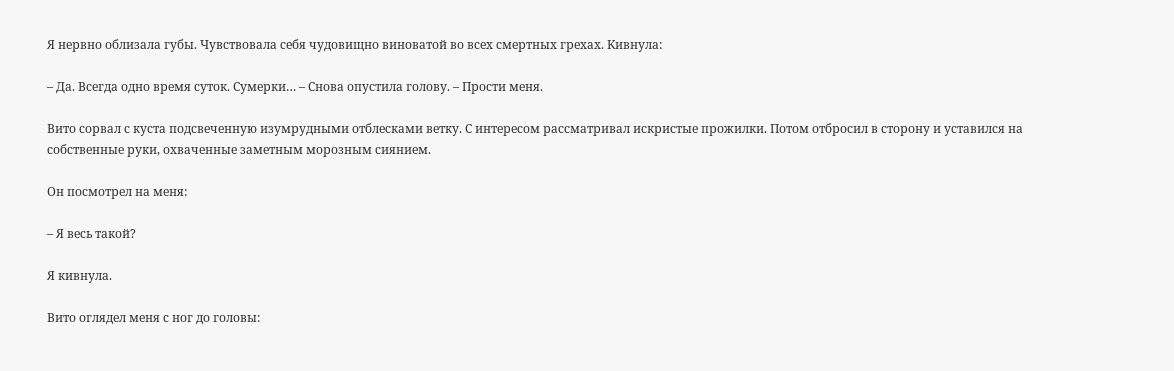Я нервно облизала губы. Чувствовала себя чудовищно виноватой во всех смертных грехах. Кивнула:

– Да. Всегда одно время суток. Сумерки… – Снова опустила голову. – Прости меня.

Вито сорвал с куста подсвеченную изумрудными отблесками ветку. С интересом рассматривал искристые прожилки. Потом отбросил в сторону и уставился на собственные руки, охваченные заметным морозным сиянием.

Он посмотрел на меня:

– Я весь такой?

Я кивнула.

Вито оглядел меня с ног до головы: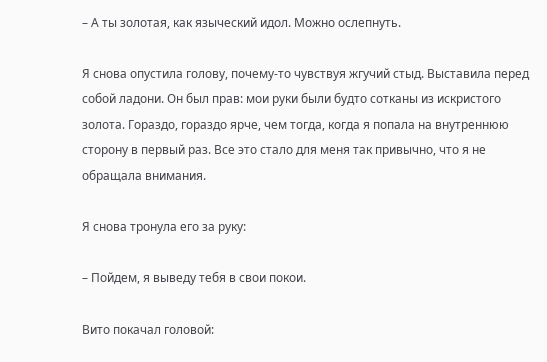– А ты золотая, как языческий идол. Можно ослепнуть.

Я снова опустила голову, почему-то чувствуя жгучий стыд. Выставила перед собой ладони. Он был прав: мои руки были будто сотканы из искристого золота. Гораздо, гораздо ярче, чем тогда, когда я попала на внутреннюю сторону в первый раз. Все это стало для меня так привычно, что я не обращала внимания.

Я снова тронула его за руку:

– Пойдем, я выведу тебя в свои покои.

Вито покачал головой: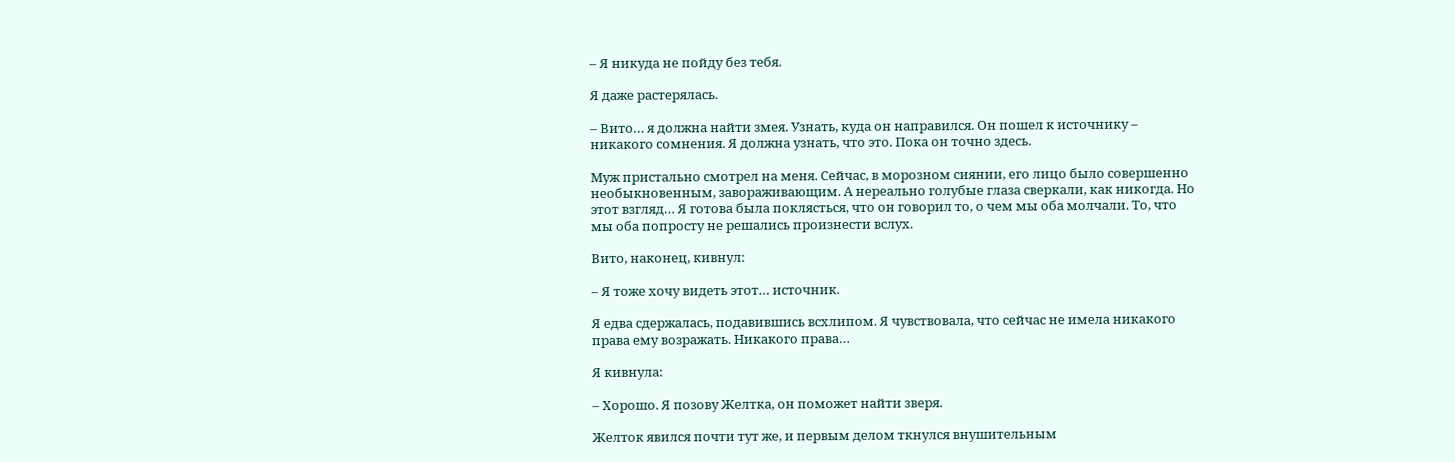– Я никуда не пойду без тебя.

Я даже растерялась.

– Вито… я должна найти змея. Узнать, куда он направился. Он пошел к источнику – никакого сомнения. Я должна узнать, что это. Пока он точно здесь.

Муж пристально смотрел на меня. Сейчас, в морозном сиянии, его лицо было совершенно необыкновенным, завораживающим. А нереально голубые глаза сверкали, как никогда. Но этот взгляд… Я готова была поклясться, что он говорил то, о чем мы оба молчали. То, что мы оба попросту не решались произнести вслух.

Вито, наконец, кивнул:

– Я тоже хочу видеть этот… источник.

Я едва сдержалась, подавившись всхлипом. Я чувствовала, что сейчас не имела никакого права ему возражать. Никакого права…

Я кивнула:

– Хорошо. Я позову Желтка, он поможет найти зверя.

Желток явился почти тут же, и первым делом ткнулся внушительным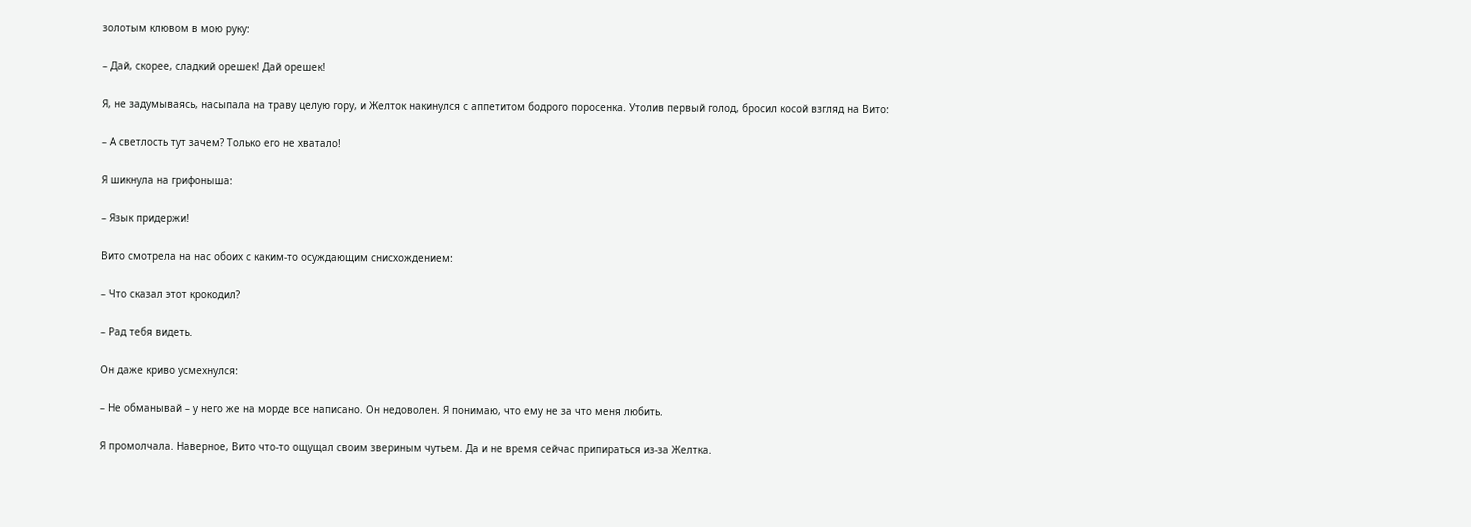золотым клювом в мою руку:

– Дай, скорее, сладкий орешек! Дай орешек!

Я, не задумываясь, насыпала на траву целую гору, и Желток накинулся с аппетитом бодрого поросенка. Утолив первый голод, бросил косой взгляд на Вито:

– А светлость тут зачем? Только его не хватало!

Я шикнула на грифоныша:

– Язык придержи!

Вито смотрела на нас обоих с каким-то осуждающим снисхождением:

– Что сказал этот крокодил?

– Рад тебя видеть.

Он даже криво усмехнулся:

– Не обманывай – у него же на морде все написано. Он недоволен. Я понимаю, что ему не за что меня любить.

Я промолчала. Наверное, Вито что-то ощущал своим звериным чутьем. Да и не время сейчас припираться из-за Желтка.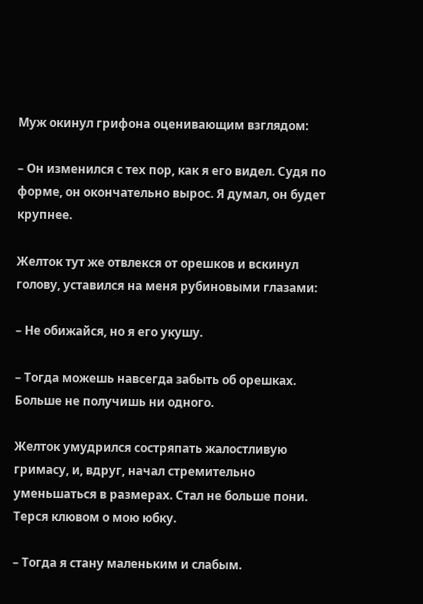Муж окинул грифона оценивающим взглядом:

– Он изменился с тех пор, как я его видел. Судя по форме, он окончательно вырос. Я думал, он будет крупнее.

Желток тут же отвлекся от орешков и вскинул голову, уставился на меня рубиновыми глазами:

– Не обижайся, но я его укушу.

– Тогда можешь навсегда забыть об орешках. Больше не получишь ни одного.

Желток умудрился состряпать жалостливую гримасу, и, вдруг, начал стремительно уменьшаться в размерах. Стал не больше пони. Терся клювом о мою юбку.

– Тогда я стану маленьким и слабым.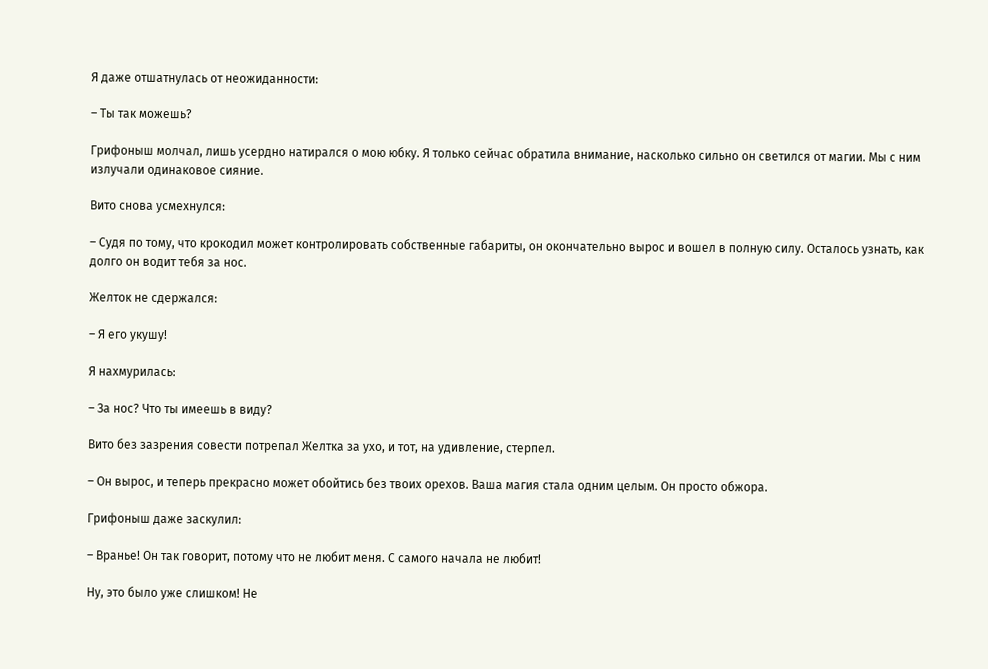Я даже отшатнулась от неожиданности:

– Ты так можешь?

Грифоныш молчал, лишь усердно натирался о мою юбку. Я только сейчас обратила внимание, насколько сильно он светился от магии. Мы с ним излучали одинаковое сияние.

Вито снова усмехнулся:

– Судя по тому, что крокодил может контролировать собственные габариты, он окончательно вырос и вошел в полную силу. Осталось узнать, как долго он водит тебя за нос.

Желток не сдержался:

– Я его укушу!

Я нахмурилась:

– За нос? Что ты имеешь в виду?

Вито без зазрения совести потрепал Желтка за ухо, и тот, на удивление, стерпел.

– Он вырос, и теперь прекрасно может обойтись без твоих орехов. Ваша магия стала одним целым. Он просто обжора.

Грифоныш даже заскулил:

– Вранье! Он так говорит, потому что не любит меня. С самого начала не любит!

Ну, это было уже слишком! Не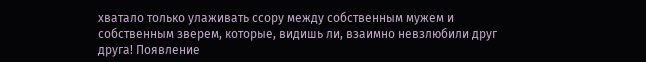хватало только улаживать ссору между собственным мужем и собственным зверем, которые, видишь ли, взаимно невзлюбили друг друга! Появление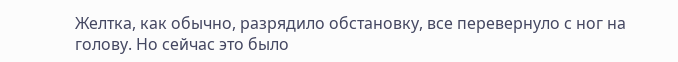Желтка, как обычно, разрядило обстановку, все перевернуло с ног на голову. Но сейчас это было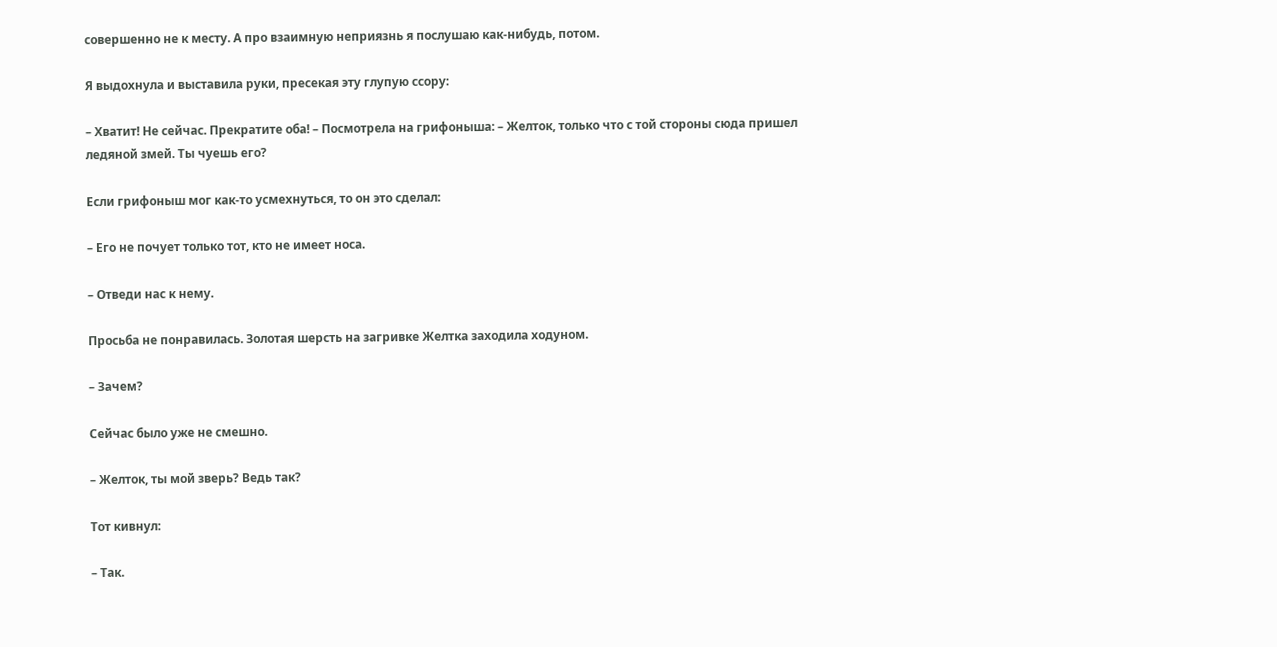совершенно не к месту. А про взаимную неприязнь я послушаю как-нибудь, потом.

Я выдохнула и выставила руки, пресекая эту глупую ссору:

– Хватит! Не сейчас. Прекратите оба! – Посмотрела на грифоныша: – Желток, только что с той стороны сюда пришел ледяной змей. Ты чуешь его?

Если грифоныш мог как-то усмехнуться, то он это сделал:

– Его не почует только тот, кто не имеет носа.

– Отведи нас к нему.

Просьба не понравилась. Золотая шерсть на загривке Желтка заходила ходуном.

– Зачем?

Сейчас было уже не смешно.

– Желток, ты мой зверь? Ведь так?

Тот кивнул:

– Так.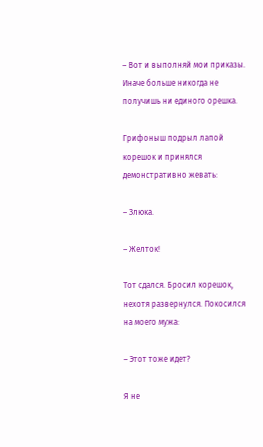– Вот и выполняй мои приказы. Иначе больше никогда не получишь ни единого орешка.

Грифоныш подрыл лапой корешок и принялся демонстративно жевать:

– Злюка.

– Желток!

Тот сдался. Бросил корешок, нехотя развернулся. Покосился на моего мужа:

– Этот тоже идет?

Я не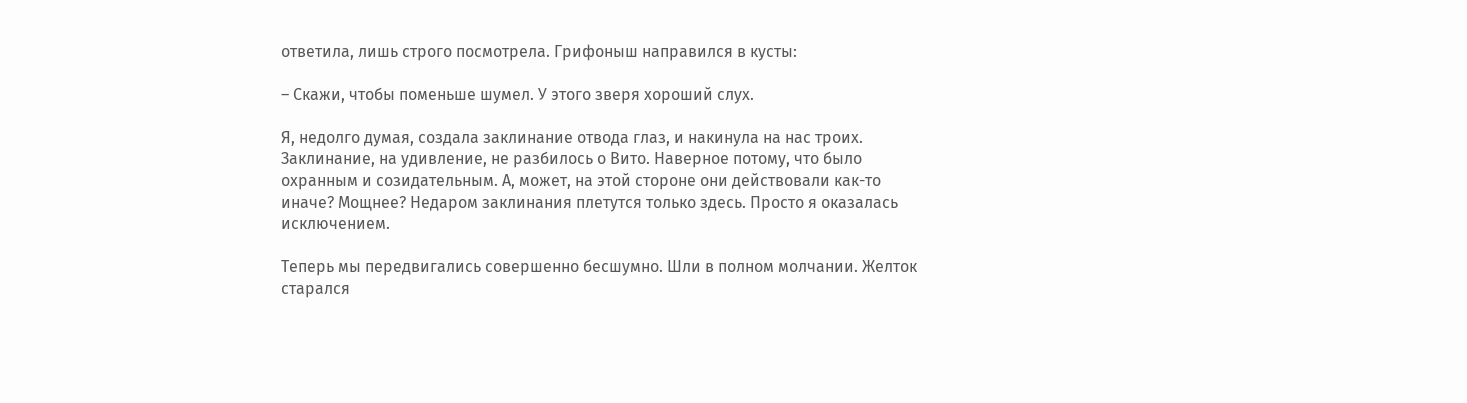ответила, лишь строго посмотрела. Грифоныш направился в кусты:

– Скажи, чтобы поменьше шумел. У этого зверя хороший слух.

Я, недолго думая, создала заклинание отвода глаз, и накинула на нас троих. Заклинание, на удивление, не разбилось о Вито. Наверное потому, что было охранным и созидательным. А, может, на этой стороне они действовали как-то иначе? Мощнее? Недаром заклинания плетутся только здесь. Просто я оказалась исключением.

Теперь мы передвигались совершенно бесшумно. Шли в полном молчании. Желток старался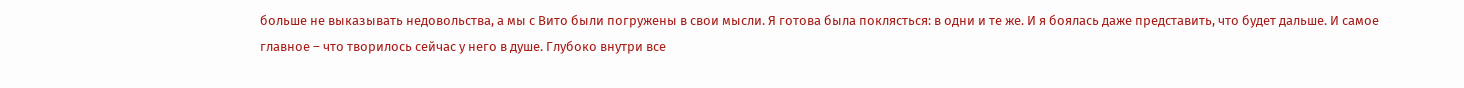больше не выказывать недовольства, а мы с Вито были погружены в свои мысли. Я готова была поклясться: в одни и те же. И я боялась даже представить, что будет дальше. И самое главное – что творилось сейчас у него в душе. Глубоко внутри все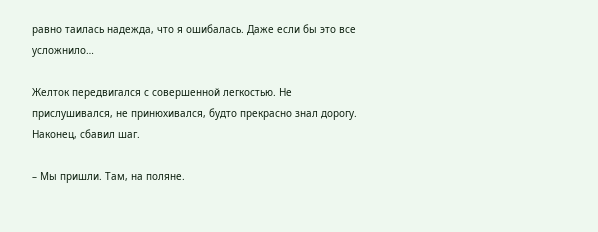равно таилась надежда, что я ошибалась. Даже если бы это все усложнило…

Желток передвигался с совершенной легкостью. Не прислушивался, не принюхивался, будто прекрасно знал дорогу. Наконец, сбавил шаг.

– Мы пришли. Там, на поляне.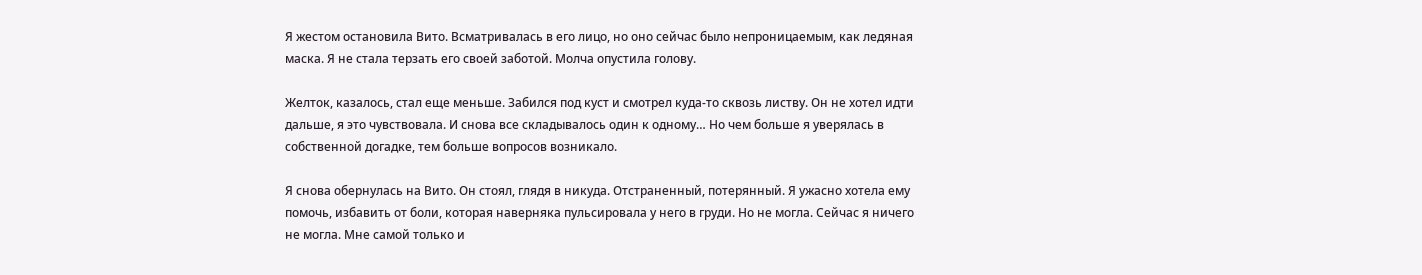Я жестом остановила Вито. Всматривалась в его лицо, но оно сейчас было непроницаемым, как ледяная маска. Я не стала терзать его своей заботой. Молча опустила голову.

Желток, казалось, стал еще меньше. Забился под куст и смотрел куда-то сквозь листву. Он не хотел идти дальше, я это чувствовала. И снова все складывалось один к одному… Но чем больше я уверялась в собственной догадке, тем больше вопросов возникало.

Я снова обернулась на Вито. Он стоял, глядя в никуда. Отстраненный, потерянный. Я ужасно хотела ему помочь, избавить от боли, которая наверняка пульсировала у него в груди. Но не могла. Сейчас я ничего не могла. Мне самой только и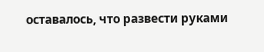оставалось, что развести руками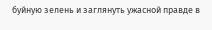буйную зелень и заглянуть ужасной правде в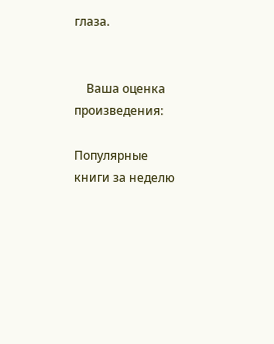глаза.


    Ваша оценка произведения:

Популярные книги за неделю